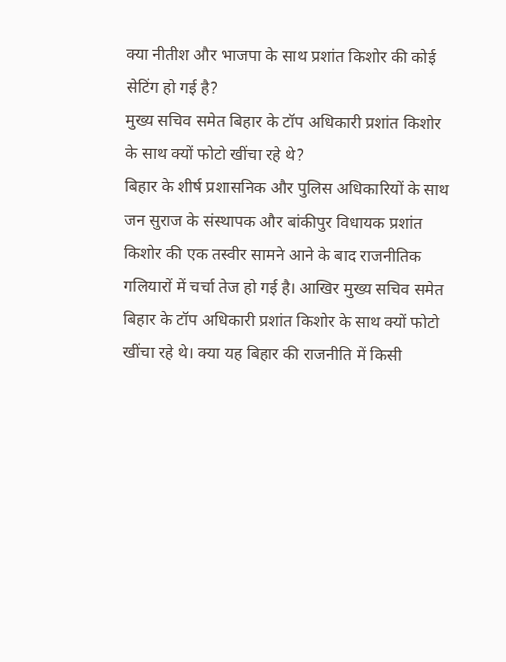क्या नीतीश और भाजपा के साथ प्रशांत किशोर की कोई सेटिंग हो गई है?
मुख्य सचिव समेत बिहार के टॉप अधिकारी प्रशांत किशोर के साथ क्यों फोटो खींचा रहे थे?
बिहार के शीर्ष प्रशासनिक और पुलिस अधिकारियों के साथ जन सुराज के संस्थापक और बांकीपुर विधायक प्रशांत किशोर की एक तस्वीर सामने आने के बाद राजनीतिक गलियारों में चर्चा तेज हो गई है। आखिर मुख्य सचिव समेत बिहार के टॉप अधिकारी प्रशांत किशोर के साथ क्यों फोटो खींचा रहे थे। क्या यह बिहार की राजनीति में किसी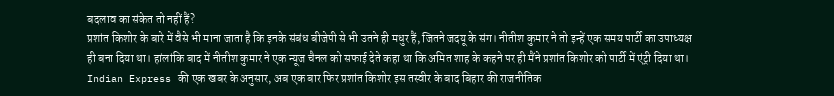बदलाव का संकेत तो नहीं हैं?
प्रशांत किशोर के बारे में वैसे भी माना जाता है कि इनके संबंध बीजेपी से भी उतने ही मधुर हैं, जितने जदयू के संग। नीतीश कुमार ने तो इन्हें एक समय पार्टी का उपाध्यक्ष ही बना दिया था। हांलांकि बाद में नीतीश कुमार ने एक न्यूज चैनल को सफाई देते कहा था कि अमित शाह के कहने पर ही मैंने प्रशांत किशोर को पार्टी में एंट्री दिया था।
Indian Express की एक खबर के अनुसार, अब एक बार फिर प्रशांत किशोर इस तस्वीर के बाद बिहार की राजनीतिक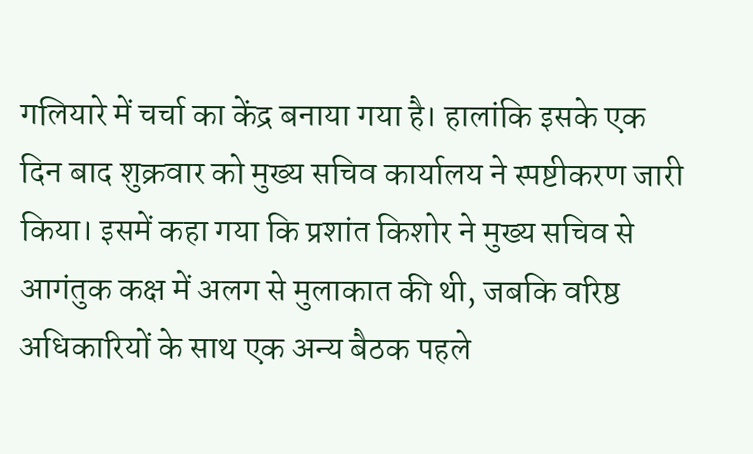गलियारे में चर्चा का केंद्र बनाया गया है। हालांकि इसके एक दिन बाद शुक्रवार को मुख्य सचिव कार्यालय ने स्पष्टीकरण जारी किया। इसमें कहा गया कि प्रशांत किशोर ने मुख्य सचिव से आगंतुक कक्ष में अलग से मुलाकात की थी, जबकि वरिष्ठ अधिकारियों के साथ एक अन्य बैठक पहले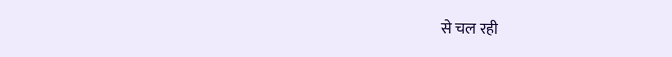से चल रही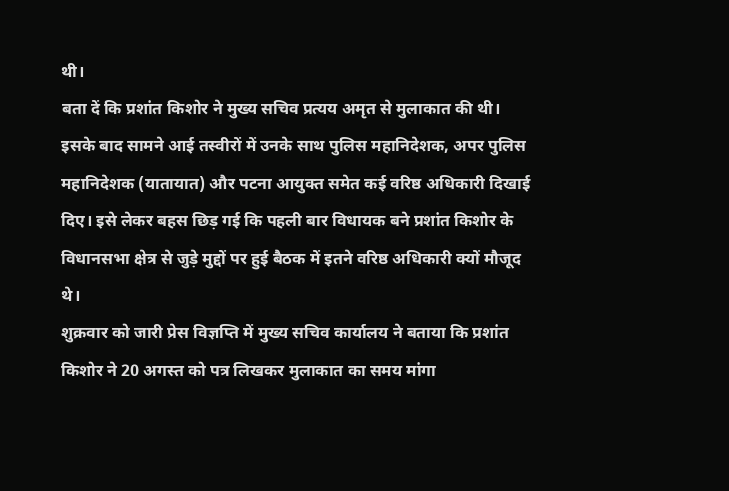थी।
बता दें कि प्रशांत किशोर ने मुख्य सचिव प्रत्यय अमृत से मुलाकात की थी। इसके बाद सामने आई तस्वीरों में उनके साथ पुलिस महानिदेशक, अपर पुलिस महानिदेशक (यातायात) और पटना आयुक्त समेत कई वरिष्ठ अधिकारी दिखाई दिए। इसे लेकर बहस छिड़ गई कि पहली बार विधायक बने प्रशांत किशोर के विधानसभा क्षेत्र से जुड़े मुद्दों पर हुई बैठक में इतने वरिष्ठ अधिकारी क्यों मौजूद थे।
शुक्रवार को जारी प्रेस विज्ञप्ति में मुख्य सचिव कार्यालय ने बताया कि प्रशांत किशोर ने 20 अगस्त को पत्र लिखकर मुलाकात का समय मांगा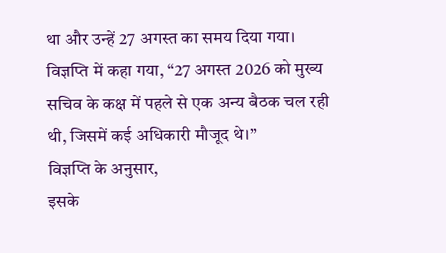था और उन्हें 27 अगस्त का समय दिया गया। विज्ञप्ति में कहा गया, “27 अगस्त 2026 को मुख्य सचिव के कक्ष में पहले से एक अन्य बैठक चल रही थी, जिसमें कई अधिकारी मौजूद थे।”
विज्ञप्ति के अनुसार,
इसके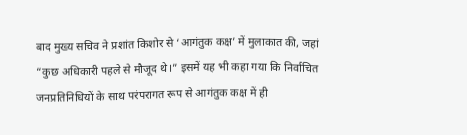बाद मुख्य सचिव ने प्रशांत किशोर से ‘आगंतुक कक्ष’ में मुलाकात की, जहां “कुछ अधिकारी पहले से मौजूद थे।” इसमें यह भी कहा गया कि निर्वाचित जनप्रतिनिधियों के साथ परंपरागत रूप से आगंतुक कक्ष में ही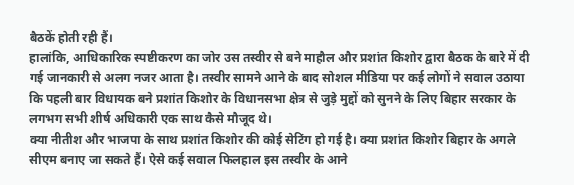बैठकें होती रही हैं।
हालांकि, आधिकारिक स्पष्टीकरण का जोर उस तस्वीर से बने माहौल और प्रशांत किशोर द्वारा बैठक के बारे में दी गई जानकारी से अलग नजर आता है। तस्वीर सामने आने के बाद सोशल मीडिया पर कई लोगों ने सवाल उठाया कि पहली बार विधायक बने प्रशांत किशोर के विधानसभा क्षेत्र से जुड़े मुद्दों को सुनने के लिए बिहार सरकार के लगभग सभी शीर्ष अधिकारी एक साथ कैसे मौजूद थे।
क्या नीतीश और भाजपा के साथ प्रशांत किशोर की कोई सेटिंग हो गई है। क्या प्रशांत किशोर बिहार के अगले सीएम बनाए जा सकते हैं। ऐसे कई सवाल फिलहाल इस तस्वीर के आने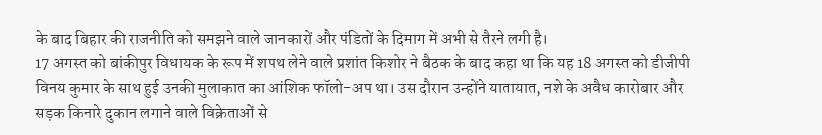के बाद बिहार की राजनीति को समझने वाले जानकारों और पंडितों के दिमाग में अभी से तैरने लगी है।
17 अगस्त को बांकीपुर विधायक के रूप में शपथ लेने वाले प्रशांत किशोर ने बैठक के बाद कहा था कि यह 18 अगस्त को डीजीपी विनय कुमार के साथ हुई उनकी मुलाकात का आंशिक फॉलो-अप था। उस दौरान उन्होंने यातायात, नशे के अवैध कारोबार और सड़क किनारे दुकान लगाने वाले विक्रेताओं से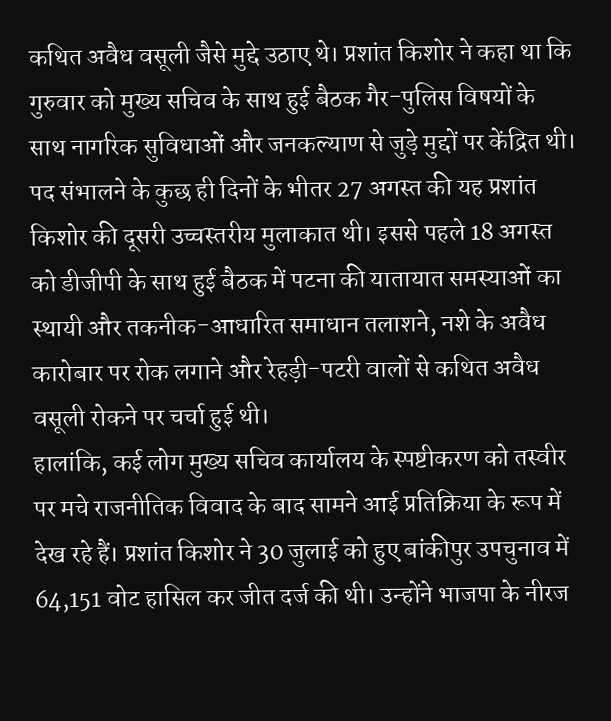कथित अवैध वसूली जैसे मुद्दे उठाए थे। प्रशांत किशोर ने कहा था कि गुरुवार को मुख्य सचिव के साथ हुई बैठक गैर-पुलिस विषयों के साथ नागरिक सुविधाओं और जनकल्याण से जुड़े मुद्दों पर केंद्रित थी।
पद संभालने के कुछ ही दिनों के भीतर 27 अगस्त की यह प्रशांत किशोर की दूसरी उच्चस्तरीय मुलाकात थी। इससे पहले 18 अगस्त को डीजीपी के साथ हुई बैठक में पटना की यातायात समस्याओं का स्थायी और तकनीक-आधारित समाधान तलाशने, नशे के अवैध कारोबार पर रोक लगाने और रेहड़ी-पटरी वालों से कथित अवैध वसूली रोकने पर चर्चा हुई थी।
हालांकि, कई लोग मुख्य सचिव कार्यालय के स्पष्टीकरण को तस्वीर पर मचे राजनीतिक विवाद के बाद सामने आई प्रतिक्रिया के रूप में देख रहे हैं। प्रशांत किशोर ने 30 जुलाई को हुए बांकीपुर उपचुनाव में 64,151 वोट हासिल कर जीत दर्ज की थी। उन्होंने भाजपा के नीरज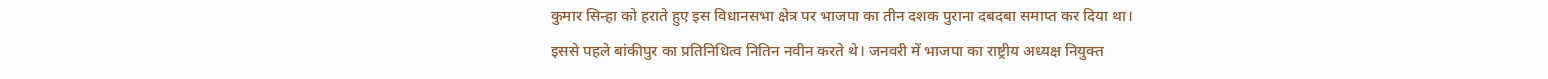कुमार सिन्हा को हराते हुए इस विधानसभा क्षेत्र पर भाजपा का तीन दशक पुराना दबदबा समाप्त कर दिया था।
इससे पहले बांकीपुर का प्रतिनिधित्व नितिन नवीन करते थे। जनवरी में भाजपा का राष्ट्रीय अध्यक्ष नियुक्त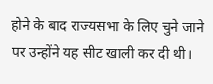होने के बाद राज्यसभा के लिए चुने जाने पर उन्होंने यह सीट खाली कर दी थी।